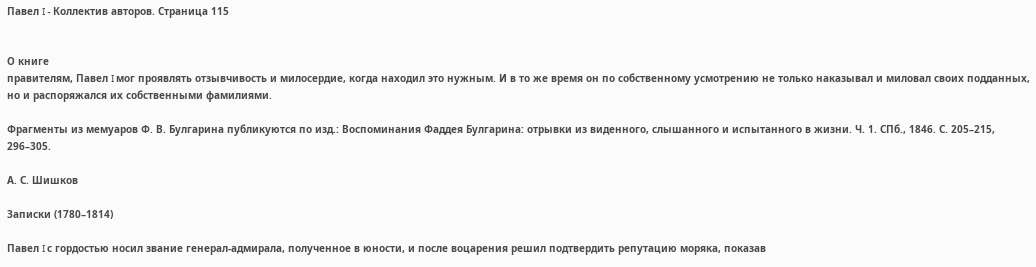Павел I - Коллектив авторов. Страница 115


О книге
правителям, Павел I мог проявлять отзывчивость и милосердие, когда находил это нужным. И в то же время он по собственному усмотрению не только наказывал и миловал своих подданных, но и распоряжался их собственными фамилиями.

Фрагменты из мемуаров Ф. В. Булгарина публикуются по изд.: Воспоминания Фаддея Булгарина: отрывки из виденного, слышанного и испытанного в жизни. Ч. 1. СПб., 1846. С. 205–215, 296–305.

А. С. Шишков

Записки (1780–1814)

Павел I с гордостью носил звание генерал-адмирала, полученное в юности, и после воцарения решил подтвердить репутацию моряка, показав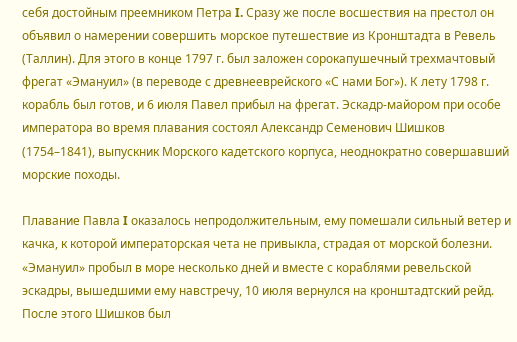себя достойным преемником Петра I. Сразу же после восшествия на престол он объявил о намерении совершить морское путешествие из Кронштадта в Ревель (Таллин). Для этого в конце 1797 г. был заложен сорокапушечный трехмачтовый фрегат «Эмануил» (в переводе с древнееврейского «С нами Бог»). К лету 1798 г. корабль был готов, и 6 июля Павел прибыл на фрегат. Эскадр-майором при особе императора во время плавания состоял Александр Семенович Шишков (1754–1841), выпускник Морского кадетского корпуса, неоднократно совершавший морские походы.

Плавание Павла I оказалось непродолжительным, ему помешали сильный ветер и качка, к которой императорская чета не привыкла, страдая от морской болезни. «Эмануил» пробыл в море несколько дней и вместе с кораблями ревельской эскадры, вышедшими ему навстречу, 10 июля вернулся на кронштадтский рейд. После этого Шишков был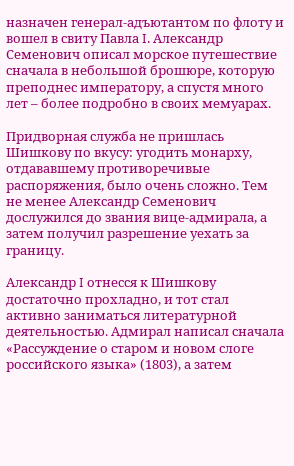назначен генерал-адъютантом по флоту и вошел в свиту Павла I. Александр Семенович описал морское путешествие сначала в небольшой брошюре, которую преподнес императору, а спустя много лет – более подробно в своих мемуарах.

Придворная служба не пришлась Шишкову по вкусу: угодить монарху, отдававшему противоречивые распоряжения, было очень сложно. Тем не менее Александр Семенович дослужился до звания вице-адмирала, а затем получил разрешение уехать за границу.

Александр I отнесся к Шишкову достаточно прохладно, и тот стал активно заниматься литературной деятельностью. Адмирал написал сначала «Рассуждение о старом и новом слоге российского языка» (1803), а затем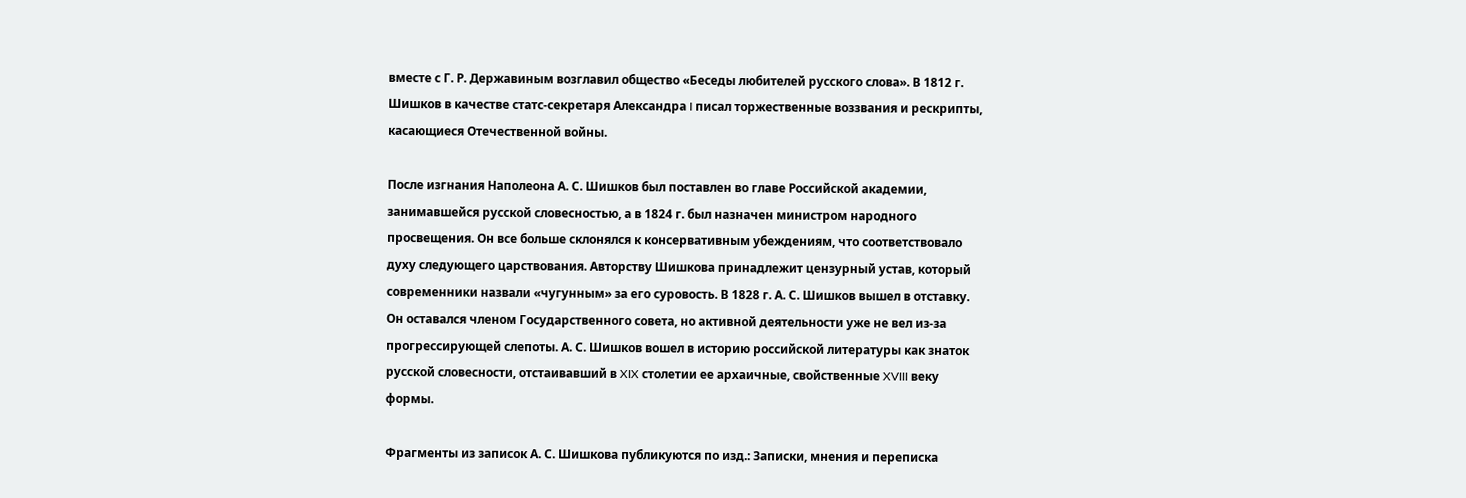вместе с Г. Р. Державиным возглавил общество «Беседы любителей русского слова». В 1812 г. Шишков в качестве статс-секретаря Александра I писал торжественные воззвания и рескрипты, касающиеся Отечественной войны.

После изгнания Наполеона А. С. Шишков был поставлен во главе Российской академии, занимавшейся русской словесностью, а в 1824 г. был назначен министром народного просвещения. Он все больше склонялся к консервативным убеждениям, что соответствовало духу следующего царствования. Авторству Шишкова принадлежит цензурный устав, который современники назвали «чугунным» за его суровость. В 1828 г. А. С. Шишков вышел в отставку. Он оставался членом Государственного совета, но активной деятельности уже не вел из-за прогрессирующей слепоты. А. С. Шишков вошел в историю российской литературы как знаток русской словесности, отстаивавший в XIX столетии ее архаичные, свойственные XVIII веку формы.

Фрагменты из записок А. С. Шишкова публикуются по изд.: Записки, мнения и переписка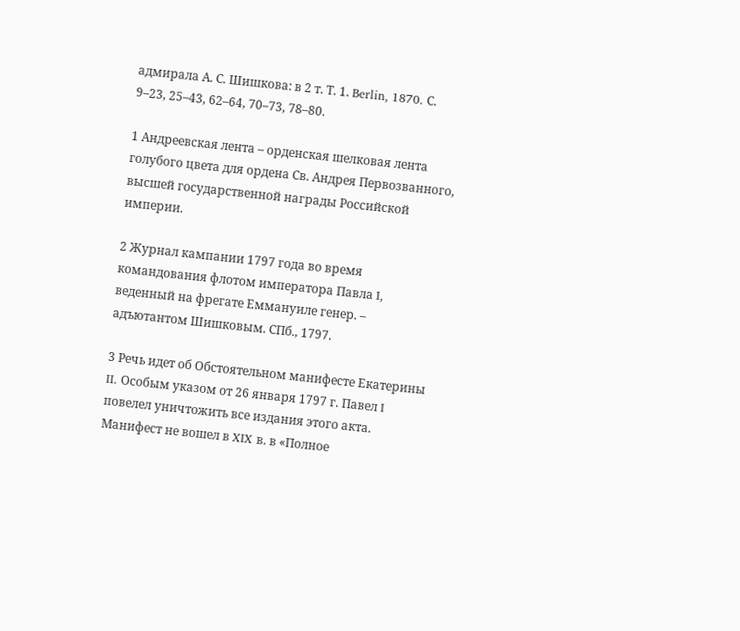адмирала А. С. Шишкова: в 2 т. Т. 1. Berlin, 1870. С. 9–23, 25–43, 62–64, 70–73, 78–80.

1 Андреевская лента – орденская шелковая лента голубого цвета для ордена Св. Андрея Первозванного, высшей государственной награды Российской империи.

2 Журнал кампании 1797 года во время командования флотом императора Павла I, веденный на фрегате Еммануиле генер. – адъютантом Шишковым. СПб., 1797.

3 Речь идет об Обстоятельном манифесте Екатерины II. Особым указом от 26 января 1797 г. Павел I повелел уничтожить все издания этого акта. Манифест не вошел в XIX в. в «Полное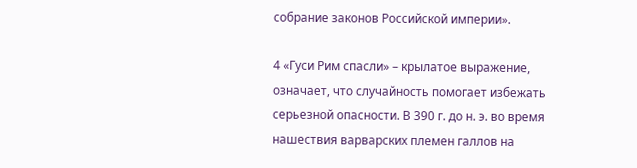собрание законов Российской империи».

4 «Гуси Рим спасли» – крылатое выражение, означает, что случайность помогает избежать серьезной опасности. В 390 г. до н. э. во время нашествия варварских племен галлов на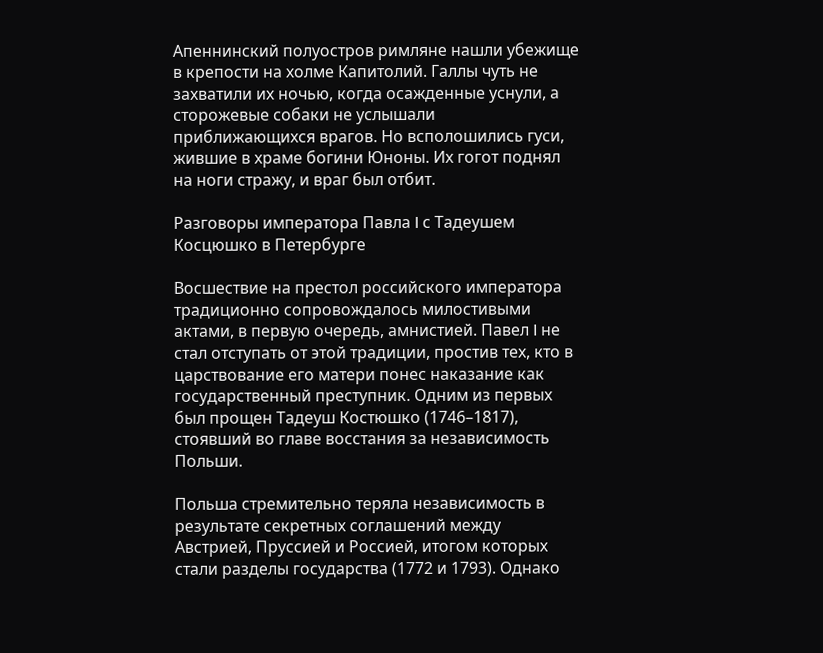Апеннинский полуостров римляне нашли убежище в крепости на холме Капитолий. Галлы чуть не захватили их ночью, когда осажденные уснули, а сторожевые собаки не услышали приближающихся врагов. Но всполошились гуси, жившие в храме богини Юноны. Их гогот поднял на ноги стражу, и враг был отбит.

Разговоры императора Павла I с Тадеушем Косцюшко в Петербурге

Восшествие на престол российского императора традиционно сопровождалось милостивыми актами, в первую очередь, амнистией. Павел I не стал отступать от этой традиции, простив тех, кто в царствование его матери понес наказание как государственный преступник. Одним из первых был прощен Тадеуш Костюшко (1746–1817), стоявший во главе восстания за независимость Польши.

Польша стремительно теряла независимость в результате секретных соглашений между Австрией, Пруссией и Россией, итогом которых стали разделы государства (1772 и 1793). Однако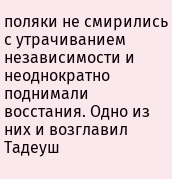поляки не смирились с утрачиванием независимости и неоднократно поднимали восстания. Одно из них и возглавил Тадеуш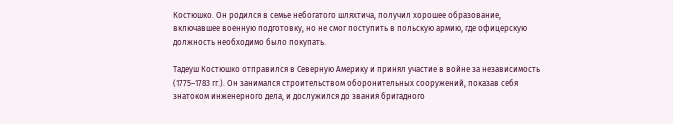Костюшко. Он родился в семье небогатого шляхтича, получил хорошее образование, включавшее военную подготовку, но не смог поступить в польскую армию, где офицерскую должность необходимо было покупать.

Тадеуш Костюшко отправился в Северную Америку и принял участие в войне за независимость (1775–1783 гг.). Он занимался строительством оборонительных сооружений, показав себя знатоком инженерного дела, и дослужился до звания бригадного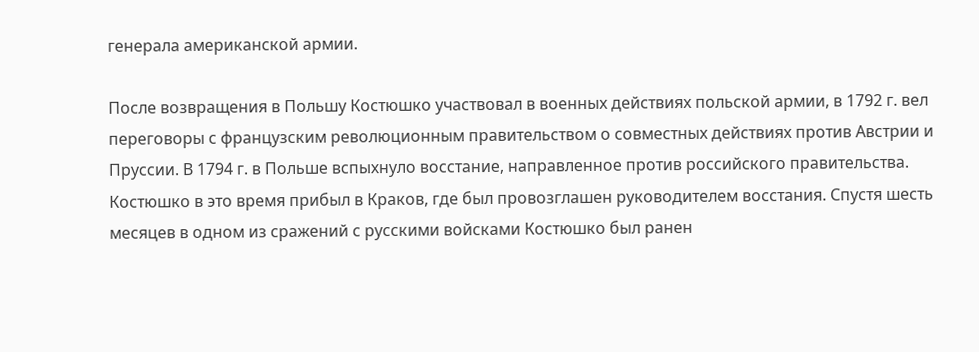генерала американской армии.

После возвращения в Польшу Костюшко участвовал в военных действиях польской армии, в 1792 г. вел переговоры с французским революционным правительством о совместных действиях против Австрии и Пруссии. В 1794 г. в Польше вспыхнуло восстание, направленное против российского правительства. Костюшко в это время прибыл в Краков, где был провозглашен руководителем восстания. Спустя шесть месяцев в одном из сражений с русскими войсками Костюшко был ранен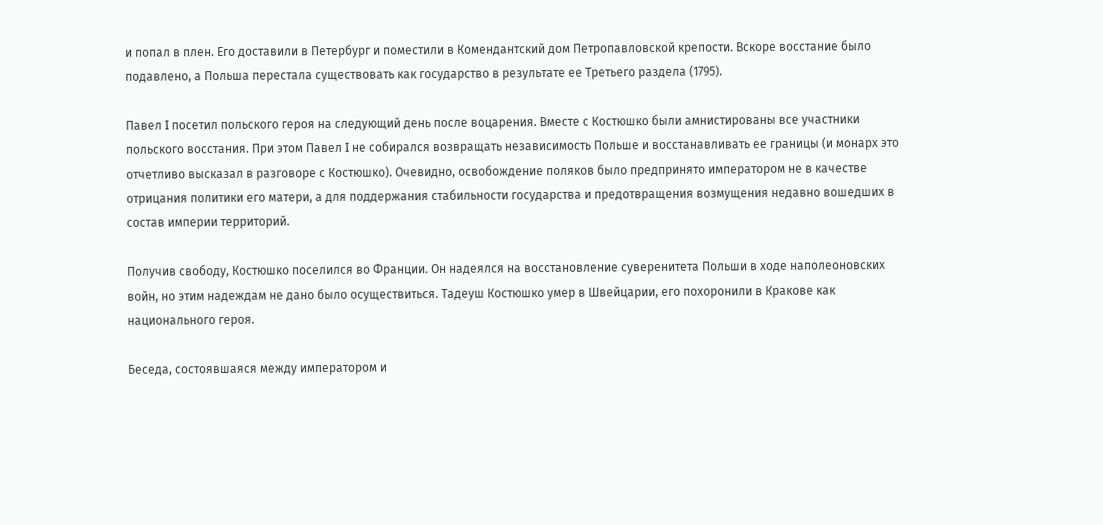и попал в плен. Его доставили в Петербург и поместили в Комендантский дом Петропавловской крепости. Вскоре восстание было подавлено, а Польша перестала существовать как государство в результате ее Третьего раздела (1795).

Павел I посетил польского героя на следующий день после воцарения. Вместе с Костюшко были амнистированы все участники польского восстания. При этом Павел I не собирался возвращать независимость Польше и восстанавливать ее границы (и монарх это отчетливо высказал в разговоре с Костюшко). Очевидно, освобождение поляков было предпринято императором не в качестве отрицания политики его матери, а для поддержания стабильности государства и предотвращения возмущения недавно вошедших в состав империи территорий.

Получив свободу, Костюшко поселился во Франции. Он надеялся на восстановление суверенитета Польши в ходе наполеоновских войн, но этим надеждам не дано было осуществиться. Тадеуш Костюшко умер в Швейцарии, его похоронили в Кракове как национального героя.

Беседа, состоявшаяся между императором и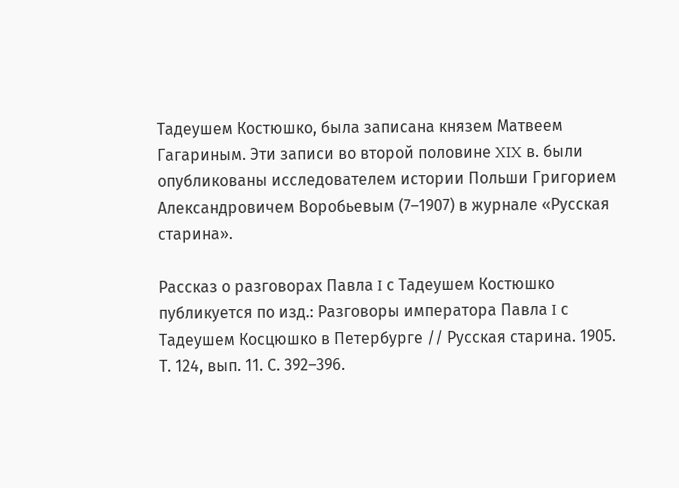Тадеушем Костюшко, была записана князем Матвеем Гагариным. Эти записи во второй половине XIX в. были опубликованы исследователем истории Польши Григорием Александровичем Воробьевым (7–1907) в журнале «Русская старина».

Рассказ о разговорах Павла I с Тадеушем Костюшко публикуется по изд.: Разговоры императора Павла I с Тадеушем Косцюшко в Петербурге // Русская старина. 1905. Т. 124, вып. 11. С. 392–396.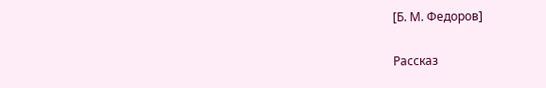[Б. М. Федоров]

Рассказ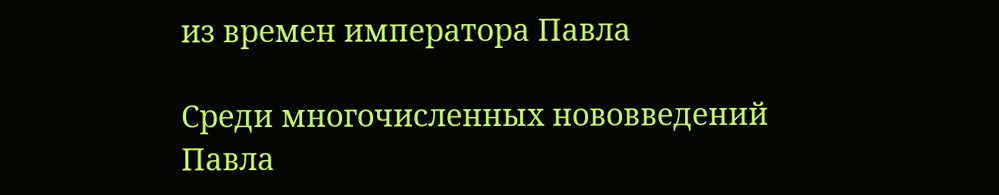из времен императора Павла

Среди многочисленных нововведений Павла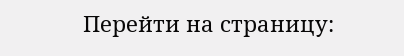Перейти на страницу: